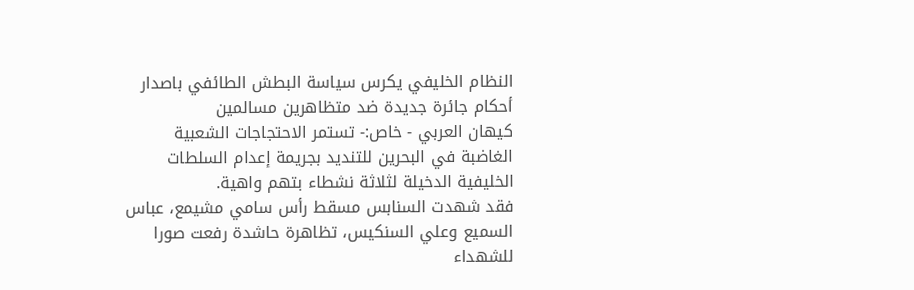النظام الخليفي يكرس سياسة البطش الطائفي باصدار أحكام جائرة جديدة ضد متظاهرين مسالمين
كيهان العربي - خاص:- تستمر الاحتجاجات الشعبية الغاضبة في البحرين للتنديد بجريمة إعدام السلطات الخليفية الدخيلة لثلاثة نشطاء بتهم واهية.
فقد شهدت السنابس مسقط رأس سامي مشيمع، عباس السميع وعلي السنكيس، تظاهرة حاشدة رفعت صورا للشهداء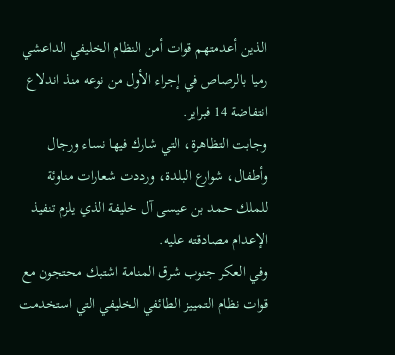الذين أعدمتهم قوات أمن النظام الخليفي الداعشي رميا بالرصاص في إجراء الأول من نوعه منذ اندلاع انتفاضة 14 فبراير.
وجابت التظاهرة، التي شارك فيها نساء ورجال وأطفال، شوارع البلدة، ورددت شعارات مناوئة للملك حمد بن عيسى آل خليفة الذي يلزم تنفيذ الإعدام مصادقته عليه.
وفي العكر جنوب شرق المنامة اشتبك محتجون مع قوات نظام التمييز الطائفي الخليفي التي استخدمت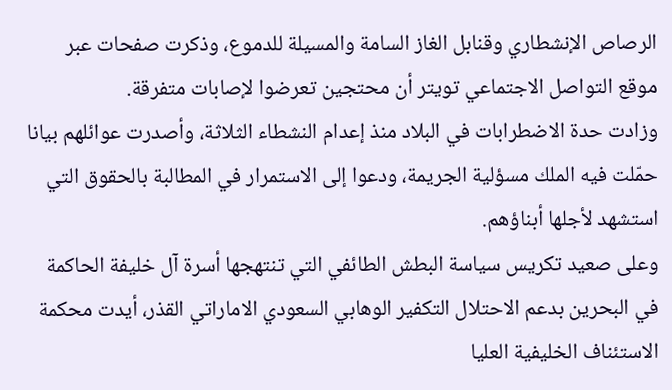الرصاص الإنشطاري وقنابل الغاز السامة والمسيلة للدموع، وذكرت صفحات عبر موقع التواصل الاجتماعي تويتر أن محتجين تعرضوا لإصابات متفرقة.
وزادت حدة الاضطرابات في البلاد منذ إعدام النشطاء الثلاثة، وأصدرت عوائلهم بيانا حمّلت فيه الملك مسؤلية الجريمة، ودعوا إلى الاستمرار في المطالبة بالحقوق التي استشهد لأجلها أبناؤهم.
وعلى صعيد تكريس سياسة البطش الطائفي التي تنتهجها أسرة آل خليفة الحاكمة في البحرين بدعم الاحتلال التكفير الوهابي السعودي الاماراتي القذر، أيدت محكمة الاستئناف الخليفية العليا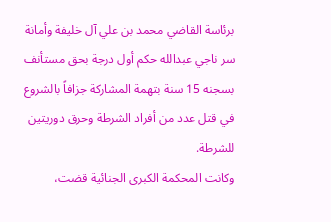برئاسة القاضي محمد بن علي آل خليفة وأمانة سر ناجي عبدالله حكم أول درجة بحق مستأنف بسجنه 15 سنة بتهمة المشاركة جزافاً بالشروع في قتل عدد من أفراد الشرطة وحرق دوريتين للشرطة.
وكانت المحكمة الكبرى الجنائية قضت،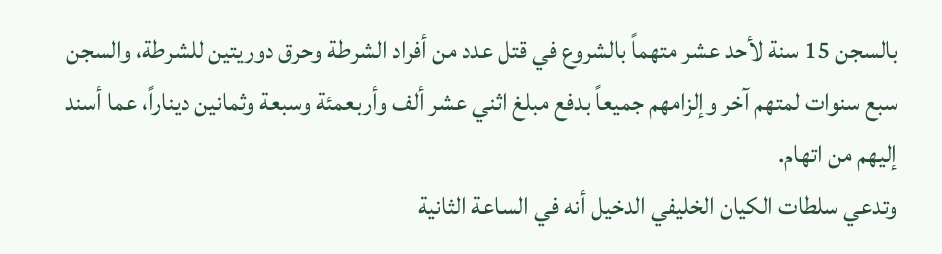بالسجن 15 سنة لأحد عشر متهماً بالشروع في قتل عدد من أفراد الشرطة وحرق دوريتين للشرطة، والسجن سبع سنوات لمتهم آخر وإلزامهم جميعاً بدفع مبلغ اثني عشر ألف وأربعمئة وسبعة وثمانين ديناراً، عما أسند إليهم من اتهام.
وتدعي سلطات الكيان الخليفي الدخيل أنه في الساعة الثانية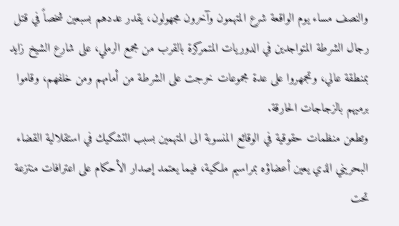والنصف مساء يوم الواقعة شرع المتهمون وآخرون مجهولون، يقدر عددهم بسبعين شخصاً في قتل رجال الشرطة المتواجدين في الدوريات المتمركزة بالقرب من مجمع الرملي، على شارع الشيخ زايد بمنطقة عالي، وتجمهروا على عدة مجموعات خرجت على الشرطة من أمامهم ومن خلفهم، وقاموا برميهم بالزجاجات الحارقة.
وتطعن منظمات حقوقية في الوقائع المنسوبة الى المتهمين بسبب التشكيك في استقلالية القضاء البحريني الذي يعين أعضاؤه بمراسيم ملكية، فيما يعتمد إصدار الأحكام على اعترافات منتزعة تحت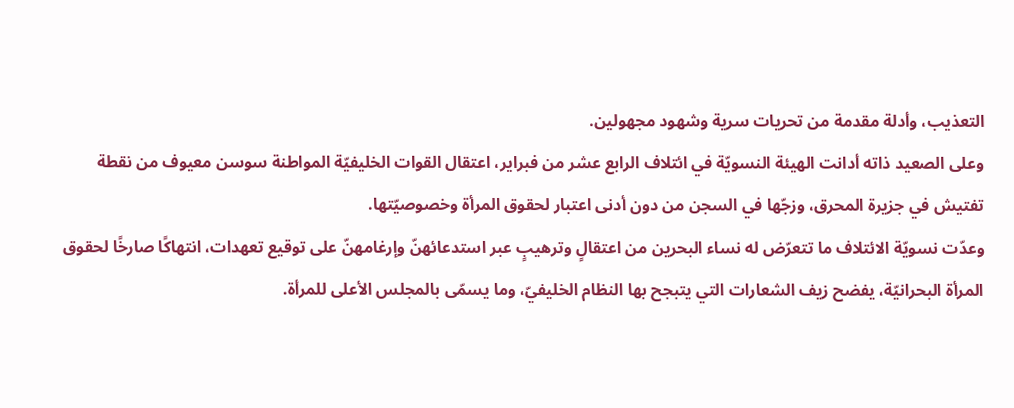التعذيب، وأدلة مقدمة من تحريات سرية وشهود مجهولين.
وعلى الصعيد ذاته أدانت الهيئة النسويّة في ائتلاف الرابع عشر من فبراير، اعتقال القوات الخليفيّة المواطنة سوسن معيوف من نقطة تفتيش في جزيرة المحرق، وزجّها في السجن من دون أدنى اعتبار لحقوق المرأة وخصوصيّتها.
وعدّت نسويّة الائتلاف ما تتعرّض له نساء البحرين من اعتقالٍ وترهيبٍ عبر استدعائهنّ وإرغامهنّ على توقيع تعهدات، انتهاكًا صارخًا لحقوق المرأة البحرانيّة، يفضح زيف الشعارات التي يتبجح بها النظام الخليفيّ، وما يسمّى بالمجلس الأعلى للمرأة.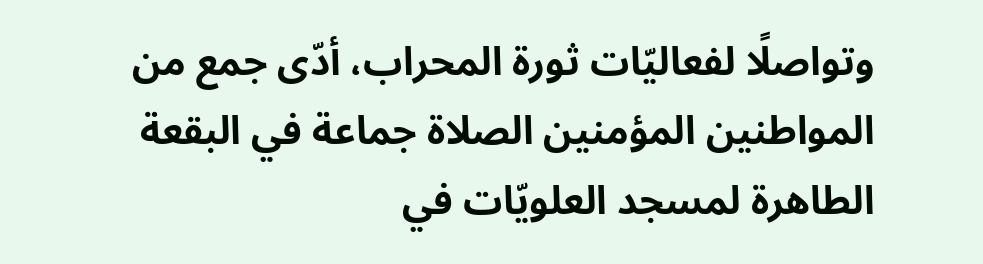وتواصلًا لفعاليّات ثورة المحراب، أدّى جمع من المواطنين المؤمنين الصلاة جماعة في البقعة الطاهرة لمسجد العلويّات في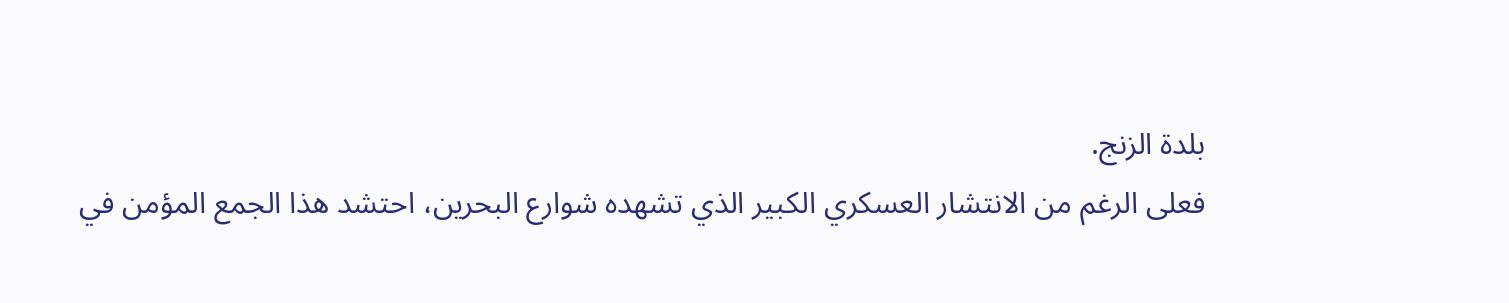بلدة الزنج.
فعلى الرغم من الانتشار العسكري الكبير الذي تشهده شوارع البحرين، احتشد هذا الجمع المؤمن في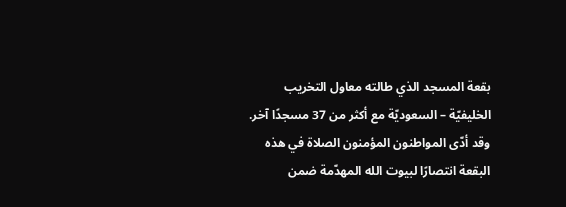بقعة المسجد الذي طالته معاول التخريب الخليفيّة – السعوديّة مع أكثر من 37 مسجدًا آخر.
وقد أدّى المواطنون المؤمنون الصلاة في هذه البقعة انتصارًا لبيوت الله المهدّمة ضمن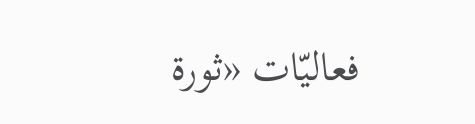فعاليّات «ثورة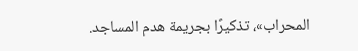المحراب»، تذكيرًا بجريمة هدم المساجد.